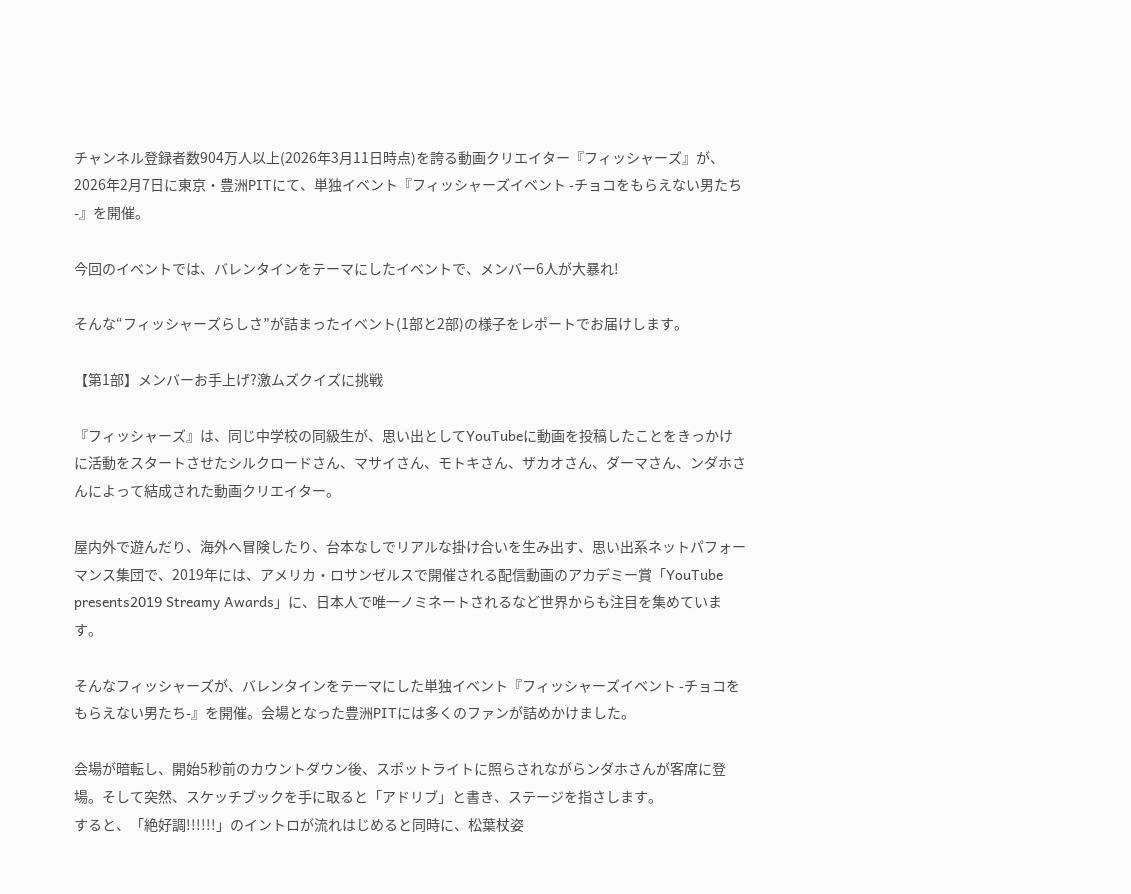チャンネル登録者数904万人以上(2026年3月11日時点)を誇る動画クリエイター『フィッシャーズ』が、2026年2月7日に東京・豊洲PITにて、単独イベント『フィッシャーズイベント -チョコをもらえない男たち-』を開催。

今回のイベントでは、バレンタインをテーマにしたイベントで、メンバー6人が大暴れ!

そんな“フィッシャーズらしさ”が詰まったイベント(1部と2部)の様子をレポートでお届けします。

【第1部】メンバーお手上げ?激ムズクイズに挑戦

『フィッシャーズ』は、同じ中学校の同級生が、思い出としてYouTubeに動画を投稿したことをきっかけに活動をスタートさせたシルクロードさん、マサイさん、モトキさん、ザカオさん、ダーマさん、ンダホさんによって結成された動画クリエイター。

屋内外で遊んだり、海外へ冒険したり、台本なしでリアルな掛け合いを生み出す、思い出系ネットパフォーマンス集団で、2019年には、アメリカ・ロサンゼルスで開催される配信動画のアカデミー賞「YouTube presents2019 Streamy Awards」に、日本人で唯一ノミネートされるなど世界からも注目を集めています。

そんなフィッシャーズが、バレンタインをテーマにした単独イベント『フィッシャーズイベント -チョコをもらえない男たち-』を開催。会場となった豊洲PITには多くのファンが詰めかけました。

会場が暗転し、開始5秒前のカウントダウン後、スポットライトに照らされながらンダホさんが客席に登場。そして突然、スケッチブックを手に取ると「アドリブ」と書き、ステージを指さします。
すると、「絶好調!!!!!!」のイントロが流れはじめると同時に、松葉杖姿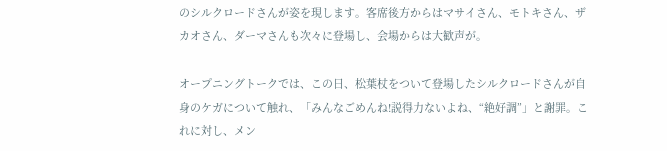のシルクロードさんが姿を現します。客席後方からはマサイさん、モトキさん、ザカオさん、ダーマさんも次々に登場し、会場からは大歓声が。

オープニングトークでは、この日、松葉杖をついて登場したシルクロードさんが自身のケガについて触れ、「みんなごめんね!説得力ないよね、“絶好調”」と謝罪。これに対し、メン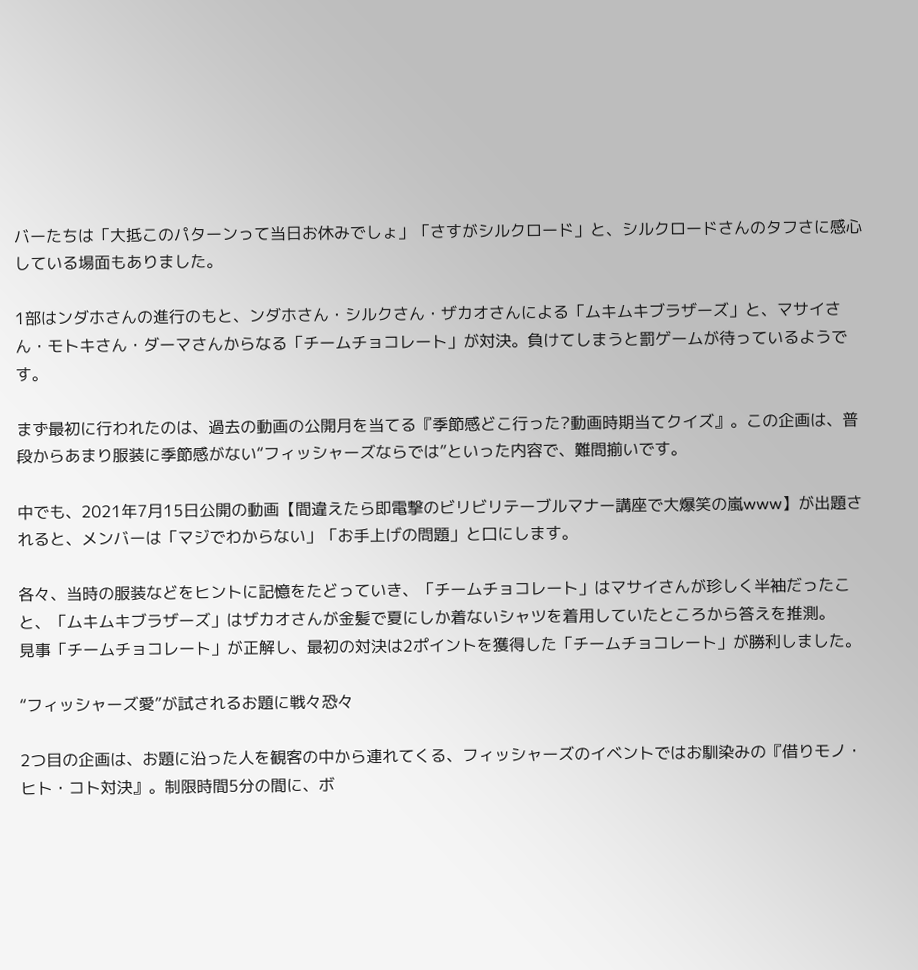バーたちは「大抵このパターンって当日お休みでしょ」「さすがシルクロード」と、シルクロードさんのタフさに感心している場面もありました。

1部はンダホさんの進行のもと、ンダホさん・シルクさん・ザカオさんによる「ムキムキブラザーズ」と、マサイさん・モトキさん・ダーマさんからなる「チームチョコレート」が対決。負けてしまうと罰ゲームが待っているようです。

まず最初に行われたのは、過去の動画の公開月を当てる『季節感どこ行った?動画時期当てクイズ』。この企画は、普段からあまり服装に季節感がない“フィッシャーズならでは”といった内容で、難問揃いです。

中でも、2021年7月15日公開の動画【間違えたら即電撃のビリビリテーブルマナー講座で大爆笑の嵐www】が出題されると、メンバーは「マジでわからない」「お手上げの問題」と口にします。

各々、当時の服装などをヒントに記憶をたどっていき、「チームチョコレート」はマサイさんが珍しく半袖だったこと、「ムキムキブラザーズ」はザカオさんが金髪で夏にしか着ないシャツを着用していたところから答えを推測。
見事「チームチョコレート」が正解し、最初の対決は2ポイントを獲得した「チームチョコレート」が勝利しました。

“フィッシャーズ愛”が試されるお題に戦々恐々

2つ目の企画は、お題に沿った人を観客の中から連れてくる、フィッシャーズのイベントではお馴染みの『借りモノ・ヒト・コト対決』。制限時間5分の間に、ボ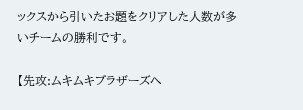ックスから引いたお題をクリアした人数が多いチームの勝利です。

【先攻:ムキムキブラザーズへ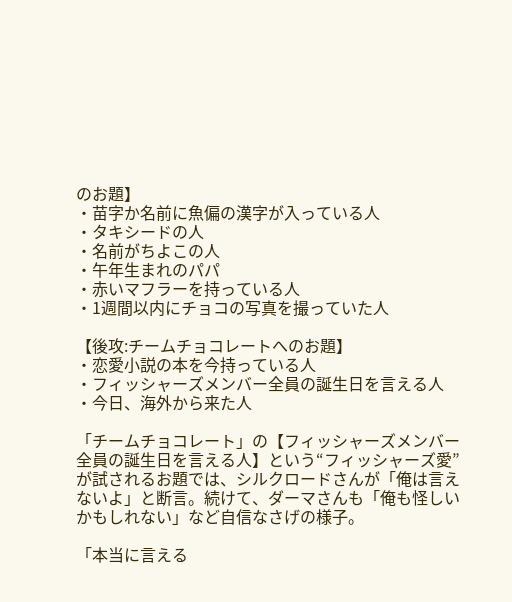のお題】
・苗字か名前に魚偏の漢字が入っている人
・タキシードの人
・名前がちよこの人
・午年生まれのパパ
・赤いマフラーを持っている人
・1週間以内にチョコの写真を撮っていた人

【後攻:チームチョコレートへのお題】
・恋愛小説の本を今持っている人
・フィッシャーズメンバー全員の誕生日を言える人
・今日、海外から来た人

「チームチョコレート」の【フィッシャーズメンバー全員の誕生日を言える人】という“フィッシャーズ愛”が試されるお題では、シルクロードさんが「俺は言えないよ」と断言。続けて、ダーマさんも「俺も怪しいかもしれない」など自信なさげの様子。

「本当に言える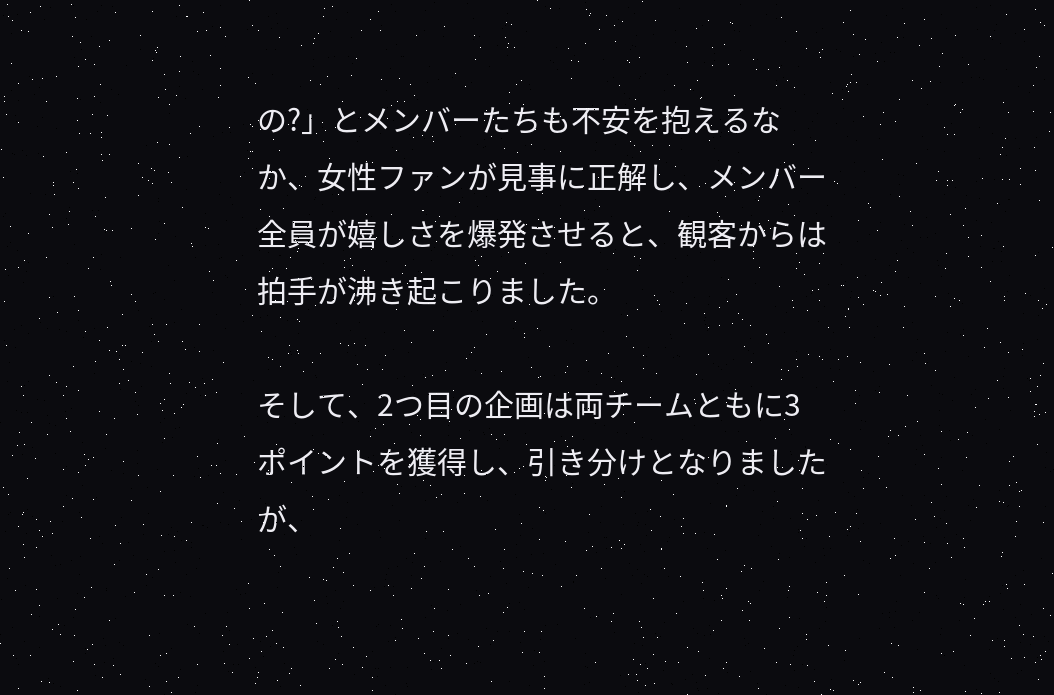の?」とメンバーたちも不安を抱えるなか、女性ファンが見事に正解し、メンバー全員が嬉しさを爆発させると、観客からは拍手が沸き起こりました。

そして、2つ目の企画は両チームともに3ポイントを獲得し、引き分けとなりましたが、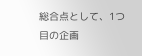総合点として、1つ目の企画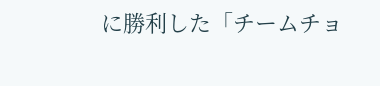に勝利した「チームチョ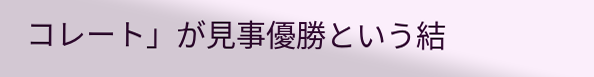コレート」が見事優勝という結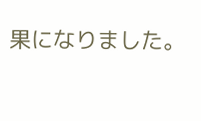果になりました。